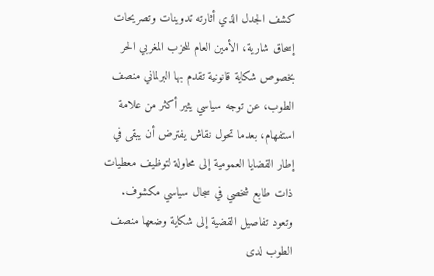كشف الجدل الذي أثارته تدوينات وتصريحات إسحاق شارية، الأمين العام للحزب المغربي الحر بخصوص شكاية قانونية تقدم بها البرلماني منصف الطوب، عن توجه سياسي يثير أكثر من علامة استفهام، بعدما تحول نقاش يفترض أن يبقى في إطار القضايا العمومية إلى محاولة لتوظيف معطيات ذات طابع شخصي في سجال سياسي مكشوف.
وتعود تفاصيل القضية إلى شكاية وضعها منصف الطوب لدى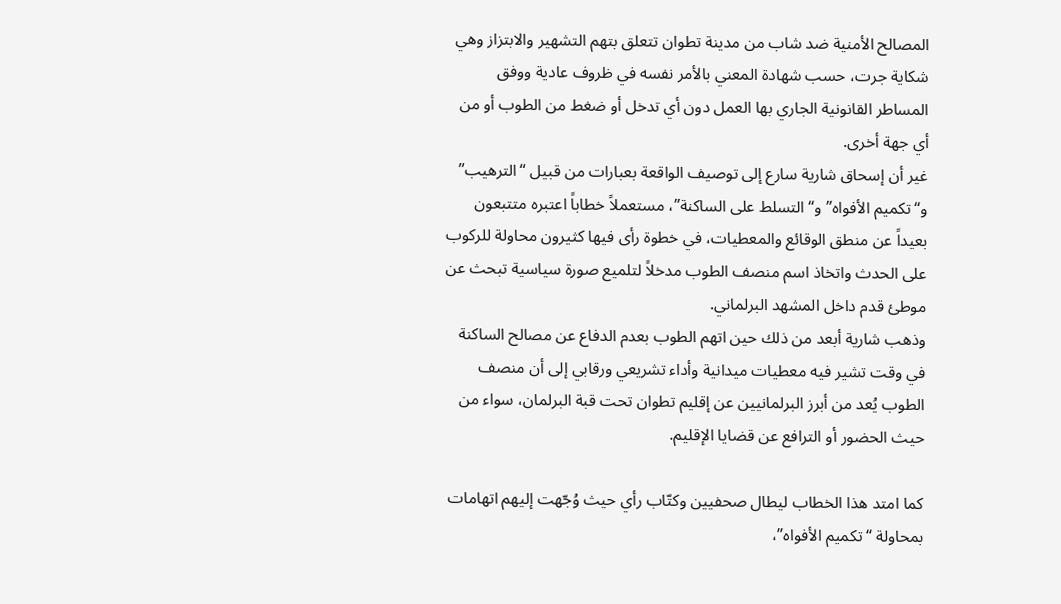المصالح الأمنية ضد شاب من مدينة تطوان تتعلق بتهم التشهير والابتزاز وهي شكاية جرت، حسب شهادة المعني بالأمر نفسه في ظروف عادية ووفق المساطر القانونية الجاري بها العمل دون أي تدخل أو ضغط من الطوب أو من أي جهة أخرى.
غير أن إسحاق شارية سارع إلى توصيف الواقعة بعبارات من قبيل “الترهيب” و“تكميم الأفواه” و“التسلط على الساكنة”، مستعملاً خطاباً اعتبره متتبعون بعيداً عن منطق الوقائع والمعطيات، في خطوة رأى فيها كثيرون محاولة للركوب على الحدث واتخاذ اسم منصف الطوب مدخلاً لتلميع صورة سياسية تبحث عن موطئ قدم داخل المشهد البرلماني.
وذهب شارية أبعد من ذلك حين اتهم الطوب بعدم الدفاع عن مصالح الساكنة في وقت تشير فيه معطيات ميدانية وأداء تشريعي ورقابي إلى أن منصف الطوب يُعد من أبرز البرلمانيين عن إقليم تطوان تحت قبة البرلمان، سواء من حيث الحضور أو الترافع عن قضايا الإقليم.

كما امتد هذا الخطاب ليطال صحفيين وكتّاب رأي حيث وُجّهت إليهم اتهامات بمحاولة “تكميم الأفواه”،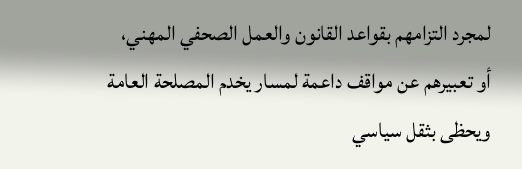لمجرد التزامهم بقواعد القانون والعمل الصحفي المهني، أو تعبيرهم عن مواقف داعمة لمسار يخدم المصلحة العامة ويحظى بثقل سياسي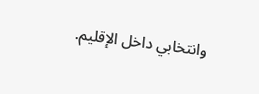وانتخابي داخل الإقليم.